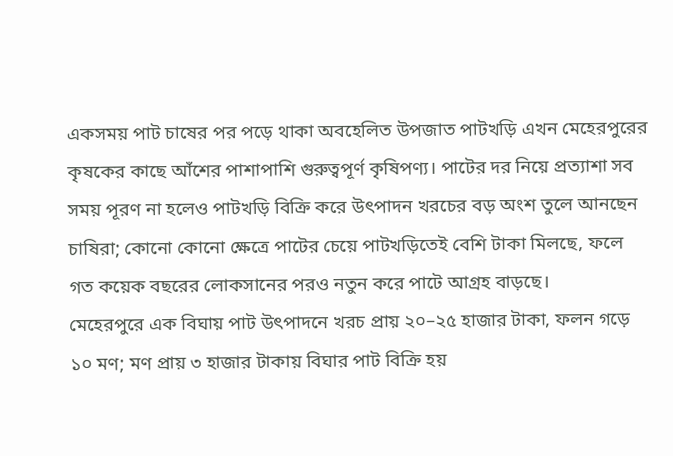একসময় পাট চাষের পর পড়ে থাকা অবহেলিত উপজাত পাটখড়ি এখন মেহেরপুরের কৃষকের কাছে আঁশের পাশাপাশি গুরুত্বপূর্ণ কৃষিপণ্য। পাটের দর নিয়ে প্রত্যাশা সব সময় পূরণ না হলেও পাটখড়ি বিক্রি করে উৎপাদন খরচের বড় অংশ তুলে আনছেন চাষিরা; কোনো কোনো ক্ষেত্রে পাটের চেয়ে পাটখড়িতেই বেশি টাকা মিলছে, ফলে গত কয়েক বছরের লোকসানের পরও নতুন করে পাটে আগ্রহ বাড়ছে।
মেহেরপুরে এক বিঘায় পাট উৎপাদনে খরচ প্রায় ২০–২৫ হাজার টাকা, ফলন গড়ে ১০ মণ; মণ প্রায় ৩ হাজার টাকায় বিঘার পাট বিক্রি হয়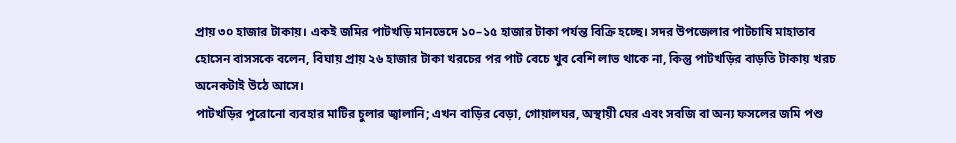প্রায় ৩০ হাজার টাকায়। একই জমির পাটখড়ি মানভেদে ১০–১৫ হাজার টাকা পর্যন্ত বিক্রি হচ্ছে। সদর উপজেলার পাটচাষি মাহাতাব হোসেন বাসসকে বলেন, বিঘায় প্রায় ২৬ হাজার টাকা খরচের পর পাট বেচে খুব বেশি লাভ থাকে না, কিন্তু পাটখড়ির বাড়তি টাকায় খরচ অনেকটাই উঠে আসে।
পাটখড়ির পুরোনো ব্যবহার মাটির চুলার জ্বালানি; এখন বাড়ির বেড়া, গোয়ালঘর, অস্থায়ী ঘের এবং সবজি বা অন্য ফসলের জমি পশু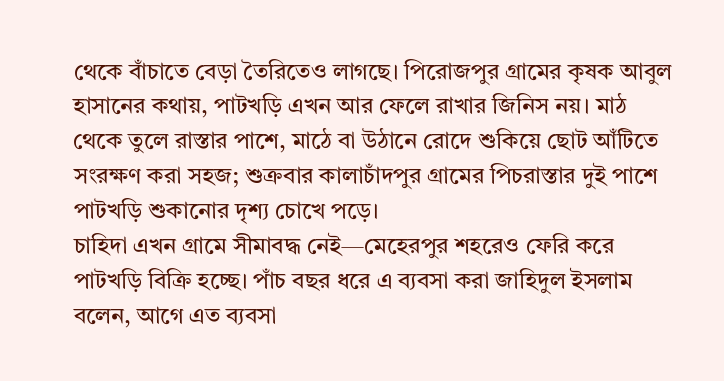থেকে বাঁচাতে বেড়া তৈরিতেও লাগছে। পিরোজপুর গ্রামের কৃষক আবুল হাসানের কথায়, পাটখড়ি এখন আর ফেলে রাখার জিনিস নয়। মাঠ থেকে তুলে রাস্তার পাশে, মাঠে বা উঠানে রোদে শুকিয়ে ছোট আঁটিতে সংরক্ষণ করা সহজ; শুক্রবার কালাচাঁদপুর গ্রামের পিচরাস্তার দুই পাশে পাটখড়ি শুকানোর দৃশ্য চোখে পড়ে।
চাহিদা এখন গ্রামে সীমাবদ্ধ নেই—মেহেরপুর শহরেও ফেরি করে পাটখড়ি বিক্রি হচ্ছে। পাঁচ বছর ধরে এ ব্যবসা করা জাহিদুল ইসলাম বলেন, আগে এত ব্যবসা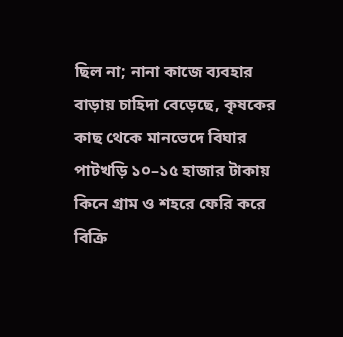ছিল না; নানা কাজে ব্যবহার বাড়ায় চাহিদা বেড়েছে, কৃষকের কাছ থেকে মানভেদে বিঘার পাটখড়ি ১০–১৫ হাজার টাকায় কিনে গ্রাম ও শহরে ফেরি করে বিক্রি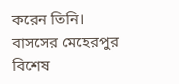করেন তিনি।
বাসসের মেহেরপুর বিশেষ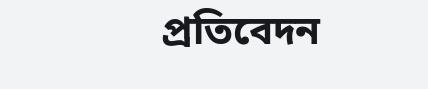প্রতিবেদন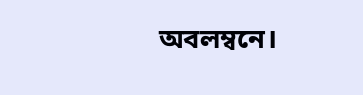অবলম্বনে।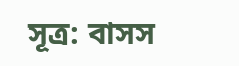সূত্র: বাসস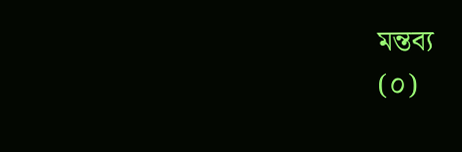মন্তব্য
(০)